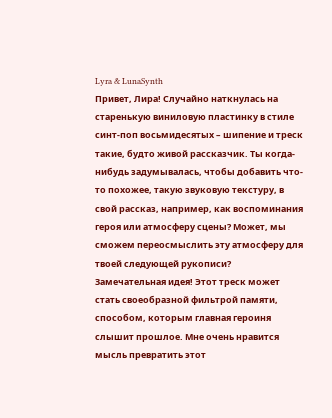Lyra & LunaSynth
Привет, Лира! Случайно наткнулась на старенькую виниловую пластинку в стиле синт-поп восьмидесятых – шипение и треск такие, будто живой рассказчик. Ты когда-нибудь задумывалась, чтобы добавить что-то похожее, такую звуковую текстуру, в свой рассказ, например, как воспоминания героя или атмосферу сцены? Может, мы сможем переосмыслить эту атмосферу для твоей следующей рукописи?
Замечательная идея! Этот треск может стать своеобразной фильтрой памяти, способом, которым главная героиня слышит прошлое. Мне очень нравится мысль превратить этот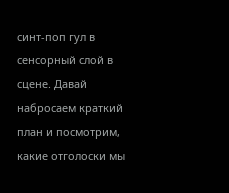синт-поп гул в сенсорный слой в сцене. Давай набросаем краткий план и посмотрим, какие отголоски мы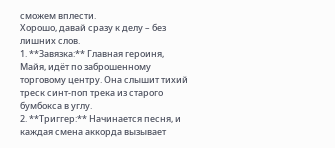сможем вплести.
Хорошо, давай сразу к делу – без лишних слов.
1. **Завязка:** Главная героиня, Майя, идёт по заброшенному торговому центру. Она слышит тихий треск синт-поп трека из старого бумбокса в углу.
2. **Триггер:** Начинается песня, и каждая смена аккорда вызывает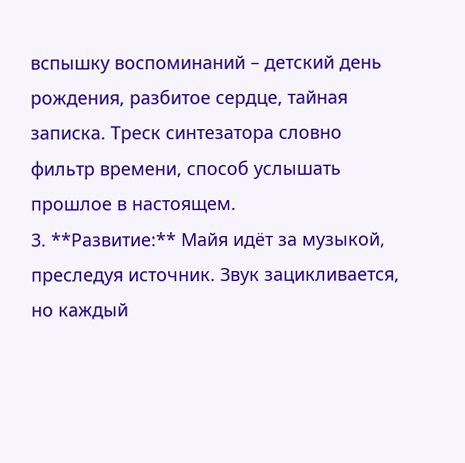вспышку воспоминаний – детский день рождения, разбитое сердце, тайная записка. Треск синтезатора словно фильтр времени, способ услышать прошлое в настоящем.
3. **Развитие:** Майя идёт за музыкой, преследуя источник. Звук зацикливается, но каждый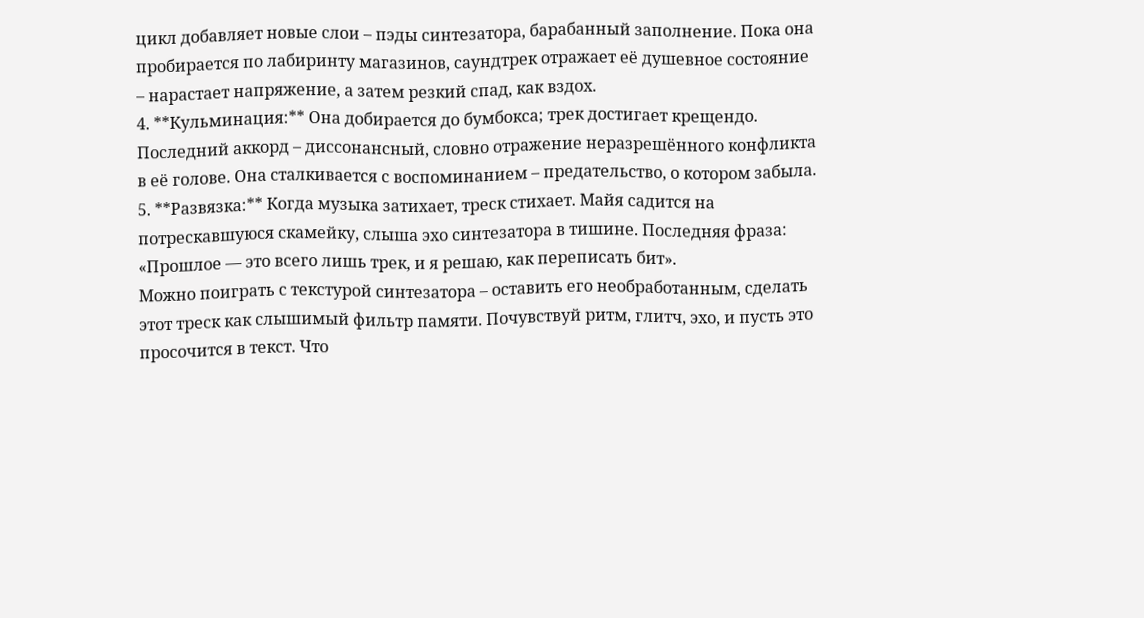цикл добавляет новые слои – пэды синтезатора, барабанный заполнение. Пока она пробирается по лабиринту магазинов, саундтрек отражает её душевное состояние – нарастает напряжение, а затем резкий спад, как вздох.
4. **Кульминация:** Она добирается до бумбокса; трек достигает крещендо. Последний аккорд – диссонансный, словно отражение неразрешённого конфликта в её голове. Она сталкивается с воспоминанием – предательство, о котором забыла.
5. **Развязка:** Когда музыка затихает, треск стихает. Майя садится на потрескавшуюся скамейку, слыша эхо синтезатора в тишине. Последняя фраза: «Прошлое — это всего лишь трек, и я решаю, как переписать бит».
Можно поиграть с текстурой синтезатора – оставить его необработанным, сделать этот треск как слышимый фильтр памяти. Почувствуй ритм, глитч, эхо, и пусть это просочится в текст. Что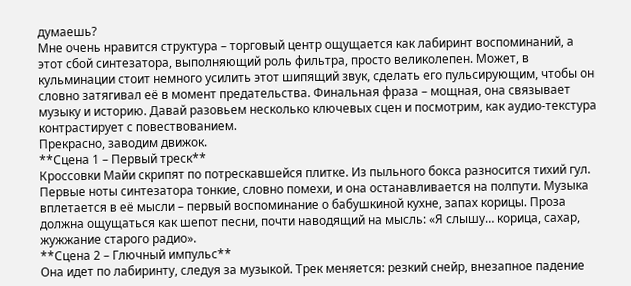думаешь?
Мне очень нравится структура – торговый центр ощущается как лабиринт воспоминаний, а этот сбой синтезатора, выполняющий роль фильтра, просто великолепен. Может, в кульминации стоит немного усилить этот шипящий звук, сделать его пульсирующим, чтобы он словно затягивал её в момент предательства. Финальная фраза – мощная, она связывает музыку и историю. Давай разовьем несколько ключевых сцен и посмотрим, как аудио-текстура контрастирует с повествованием.
Прекрасно, заводим движок.
**Сцена 1 – Первый треск**
Кроссовки Майи скрипят по потрескавшейся плитке. Из пыльного бокса разносится тихий гул. Первые ноты синтезатора тонкие, словно помехи, и она останавливается на полпути. Музыка вплетается в её мысли – первый воспоминание о бабушкиной кухне, запах корицы. Проза должна ощущаться как шепот песни, почти наводящий на мысль: «Я слышу… корица, сахар, жужжание старого радио».
**Сцена 2 – Глючный импульс**
Она идет по лабиринту, следуя за музыкой. Трек меняется: резкий снейр, внезапное падение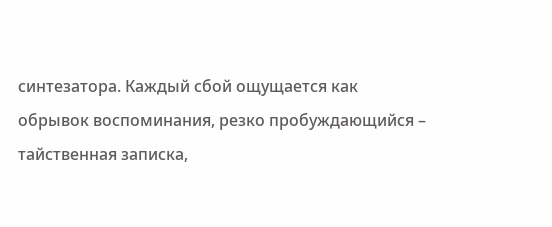синтезатора. Каждый сбой ощущается как обрывок воспоминания, резко пробуждающийся – тайственная записка,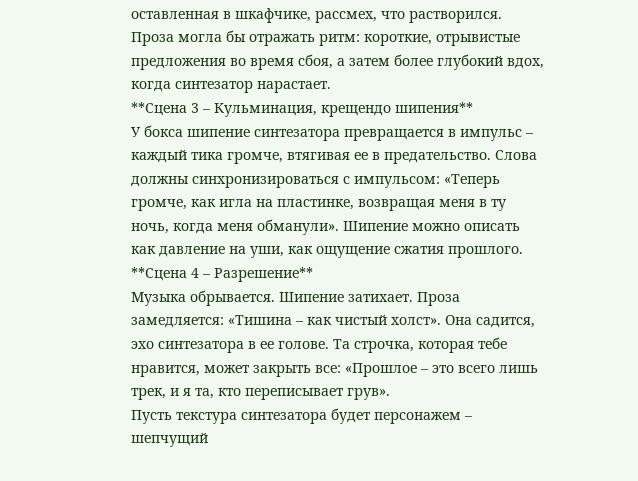оставленная в шкафчике, рассмех, что растворился. Проза могла бы отражать ритм: короткие, отрывистые предложения во время сбоя, а затем более глубокий вдох, когда синтезатор нарастает.
**Сцена 3 – Кульминация, крещендо шипения**
У бокса шипение синтезатора превращается в импульс – каждый тика громче, втягивая ее в предательство. Слова должны синхронизироваться с импульсом: «Теперь громче, как игла на пластинке, возвращая меня в ту ночь, когда меня обманули». Шипение можно описать как давление на уши, как ощущение сжатия прошлого.
**Сцена 4 – Разрешение**
Музыка обрывается. Шипение затихает. Проза замедляется: «Тишина – как чистый холст». Она садится, эхо синтезатора в ее голове. Та строчка, которая тебе нравится, может закрыть все: «Прошлое – это всего лишь трек, и я та, кто переписывает грув».
Пусть текстура синтезатора будет персонажем – шепчущий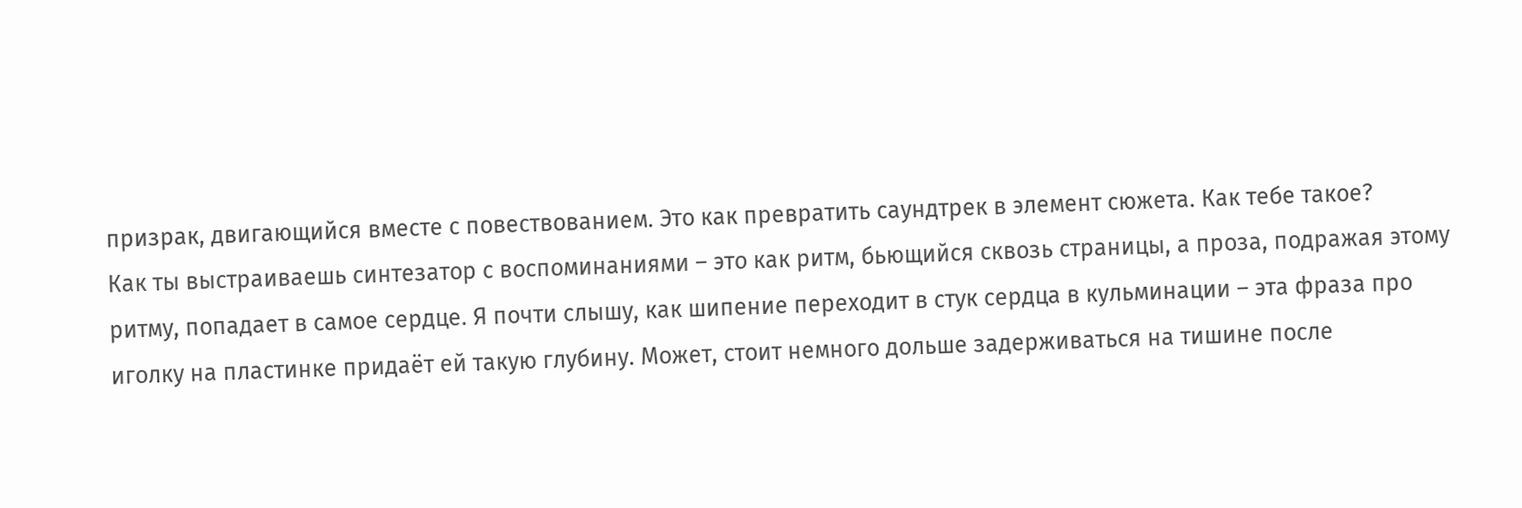призрак, двигающийся вместе с повествованием. Это как превратить саундтрек в элемент сюжета. Как тебе такое?
Как ты выстраиваешь синтезатор с воспоминаниями – это как ритм, бьющийся сквозь страницы, а проза, подражая этому ритму, попадает в самое сердце. Я почти слышу, как шипение переходит в стук сердца в кульминации – эта фраза про иголку на пластинке придаёт ей такую глубину. Может, стоит немного дольше задерживаться на тишине после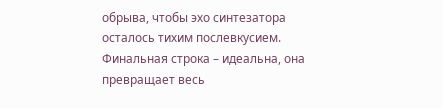обрыва, чтобы эхо синтезатора осталось тихим послевкусием. Финальная строка – идеальна, она превращает весь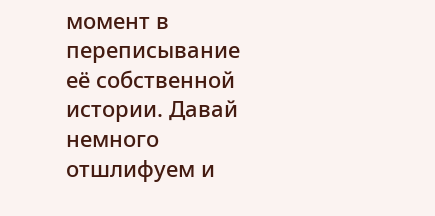момент в переписывание её собственной истории. Давай немного отшлифуем и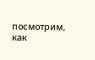посмотрим, как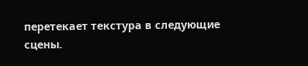перетекает текстура в следующие сцены.